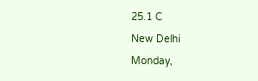25.1 C
New Delhi
Monday,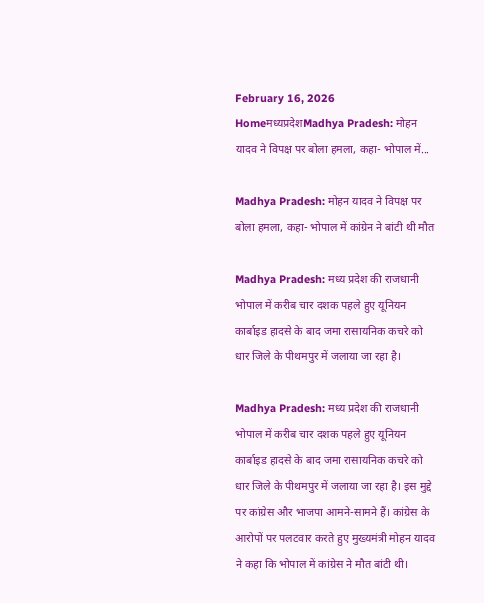February 16, 2026
Homeमध्यप्रदेशMadhya Pradesh: मोहन यादव ने विपक्ष पर बोला हमला, कहा- भोपाल में...

Madhya Pradesh: मोहन यादव ने विपक्ष पर बोला हमला, कहा- भोपाल में कांग्रेन ने बांटी थी मौत

Madhya Pradesh: मध्य प्रदेश की राजधानी भोपाल में करीब चार दशक पहले हुए यूनियन कार्बाइड हादसे के बाद जमा रासायनिक कचरे को धार जिले के पीथमपुर में जलाया जा रहा है।

Madhya Pradesh: मध्य प्रदेश की राजधानी भोपाल में करीब चार दशक पहले हुए यूनियन कार्बाइड हादसे के बाद जमा रासायनिक कचरे को धार जिले के पीथमपुर में जलाया जा रहा है। इस मुद्दे पर कांग्रेस और भाजपा आमने-सामने हैं। कांग्रेस के आरोपों पर पलटवार करते हुए मुख्यमंत्री मोहन यादव ने कहा कि भोपाल में कांग्रेस ने मौत बांटी थी।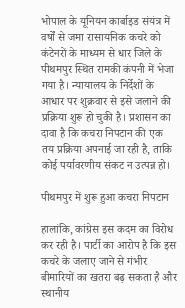भोपाल के यूनियन कार्बाइड संयंत्र में वर्षों से जमा रासायनिक कचरे को कंटेनरों के माध्यम से धार जिले के पीथमपुर स्थित रामकी कंपनी में भेजा गया है। न्यायालय के निर्देशों के आधार पर शुक्रवार से इसे जलाने की प्रक्रिया शुरू हो चुकी है। प्रशासन का दावा है कि कचरा निपटान की एक तय प्रक्रिया अपनाई जा रही है, ताकि कोई पर्यावरणीय संकट न उत्पन्न हो।

पीथमपुर में शुरू हुआ कचरा निपटान

हालांकि, कांग्रेस इस कदम का विरोध कर रही है। पार्टी का आरोप है कि इस कचरे के जलाए जाने से गंभीर बीमारियों का खतरा बढ़ सकता है और स्थानीय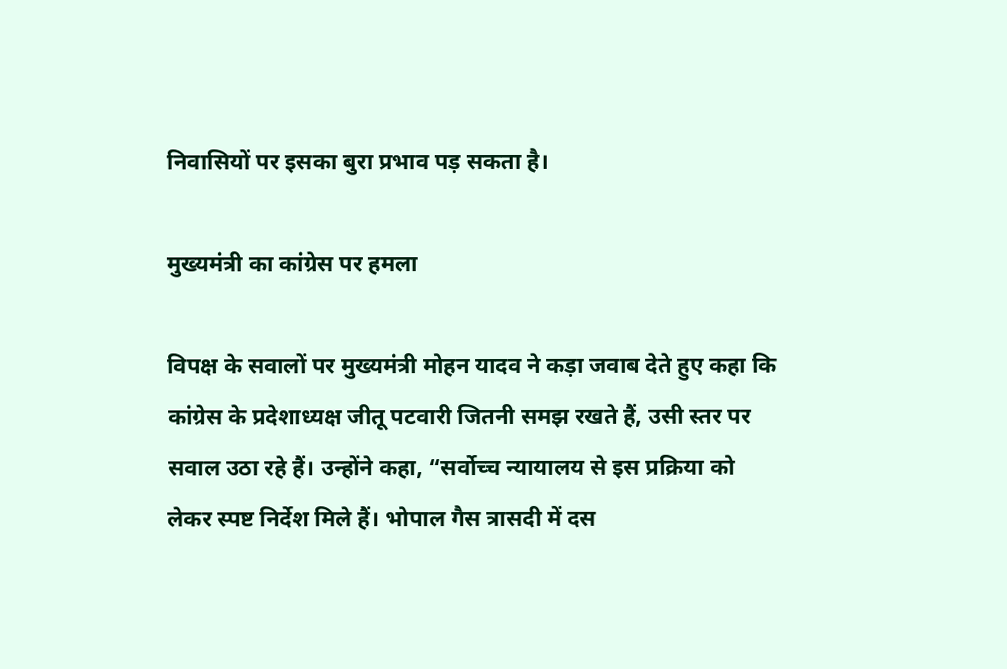निवासियों पर इसका बुरा प्रभाव पड़ सकता है।

मुख्यमंत्री का कांग्रेस पर हमला

विपक्ष के सवालों पर मुख्यमंत्री मोहन यादव ने कड़ा जवाब देते हुए कहा कि कांग्रेस के प्रदेशाध्यक्ष जीतू पटवारी जितनी समझ रखते हैं, उसी स्तर पर सवाल उठा रहे हैं। उन्होंने कहा, “सर्वोच्च न्यायालय से इस प्रक्रिया को लेकर स्पष्ट निर्देश मिले हैं। भोपाल गैस त्रासदी में दस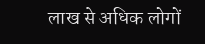लाख से अधिक लोगों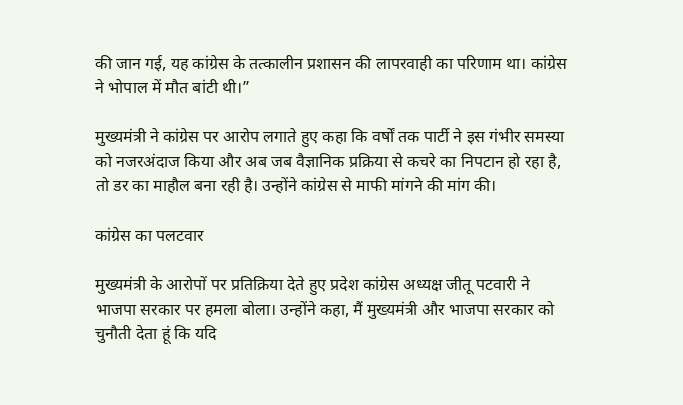की जान गई, यह कांग्रेस के तत्कालीन प्रशासन की लापरवाही का परिणाम था। कांग्रेस ने भोपाल में मौत बांटी थी।”

मुख्यमंत्री ने कांग्रेस पर आरोप लगाते हुए कहा कि वर्षों तक पार्टी ने इस गंभीर समस्या को नजरअंदाज किया और अब जब वैज्ञानिक प्रक्रिया से कचरे का निपटान हो रहा है, तो डर का माहौल बना रही है। उन्होंने कांग्रेस से माफी मांगने की मांग की।

कांग्रेस का पलटवार

मुख्यमंत्री के आरोपों पर प्रतिक्रिया देते हुए प्रदेश कांग्रेस अध्यक्ष जीतू पटवारी ने भाजपा सरकार पर हमला बोला। उन्होंने कहा, मैं मुख्यमंत्री और भाजपा सरकार को चुनौती देता हूं कि यदि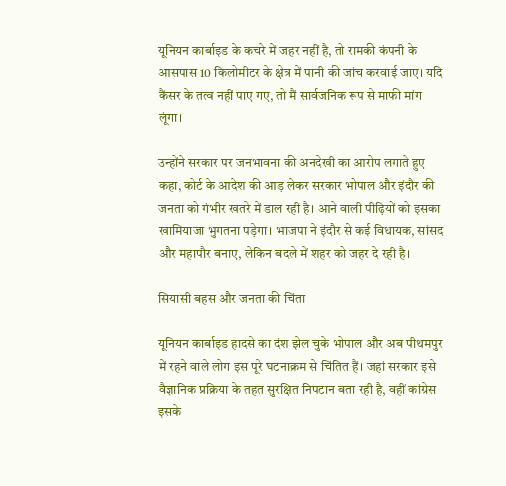यूनियन कार्बाइड के कचरे में जहर नहीं है, तो रामकी कंपनी के आसपास 10 किलोमीटर के क्षेत्र में पानी की जांच करवाई जाए। यदि कैंसर के तत्व नहीं पाए गए, तो मैं सार्वजनिक रूप से माफी मांग लूंगा।

उन्होंने सरकार पर जनभावना की अनदेखी का आरोप लगाते हुए कहा, कोर्ट के आदेश की आड़ लेकर सरकार भोपाल और इंदौर की जनता को गंभीर खतरे में डाल रही है। आने वाली पीढ़ियों को इसका खामियाजा भुगतना पड़ेगा। भाजपा ने इंदौर से कई विधायक, सांसद और महापौर बनाए, लेकिन बदले में शहर को जहर दे रही है।

सियासी बहस और जनता की चिंता

यूनियन कार्बाइड हादसे का दंश झेल चुके भोपाल और अब पीथमपुर में रहने वाले लोग इस पूरे घटनाक्रम से चिंतित हैं। जहां सरकार इसे वैज्ञानिक प्रक्रिया के तहत सुरक्षित निपटान बता रही है, वहीं कांग्रेस इसके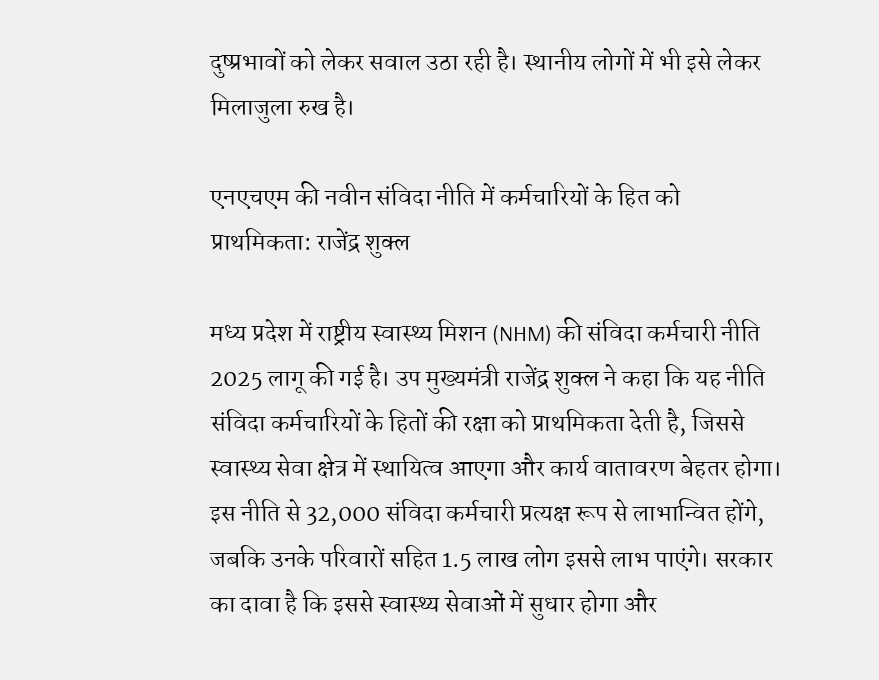दुष्प्रभावों को लेकर सवाल उठा रही है। स्थानीय लोगों में भी इसे लेकर मिलाजुला रुख है।

एनएचएम की नवीन संविदा नीति में कर्मचारियों के हित को प्राथमिकता: राजेंद्र शुक्ल

मध्य प्रदेश में राष्ट्रीय स्वास्थ्य मिशन (NHM) की संविदा कर्मचारी नीति 2025 लागू की गई है। उप मुख्यमंत्री राजेंद्र शुक्ल ने कहा कि यह नीति संविदा कर्मचारियों के हितों की रक्षा को प्राथमिकता देती है, जिससे स्वास्थ्य सेवा क्षेत्र में स्थायित्व आएगा और कार्य वातावरण बेहतर होगा। इस नीति से 32,000 संविदा कर्मचारी प्रत्यक्ष रूप से लाभान्वित होंगे, जबकि उनके परिवारों सहित 1.5 लाख लोग इससे लाभ पाएंगे। सरकार का दावा है कि इससे स्वास्थ्य सेवाओं में सुधार होगा और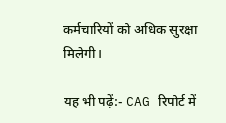कर्मचारियों को अधिक सुरक्षा मिलेगी।

यह भी पढ़ें:- CAG रिपोर्ट में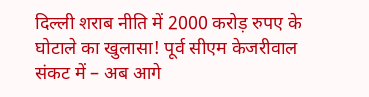दिल्ली शराब नीति में 2000 करोड़ रुपए के घोटाले का खुलासा! पूर्व सीएम केजरीवाल संकट में – अब आगे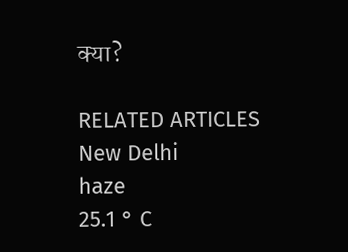क्या?

RELATED ARTICLES
New Delhi
haze
25.1 ° C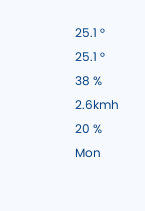25.1 °
25.1 °
38 %
2.6kmh
20 %
Mon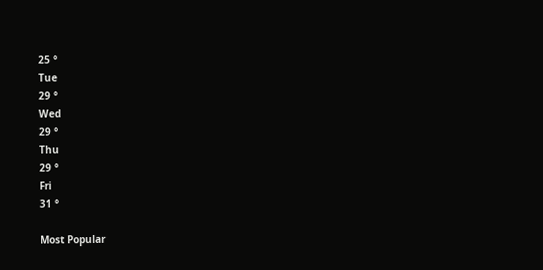25 °
Tue
29 °
Wed
29 °
Thu
29 °
Fri
31 °

Most Popular